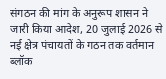संगठन की मांग के अनुरूप शासन ने जारी किया आदेश, 20 जुलाई 2026 से नई क्षेत्र पंचायतों के गठन तक वर्तमान ब्लॉक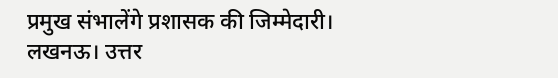प्रमुख संभालेंगे प्रशासक की जिम्मेदारी।
लखनऊ। उत्तर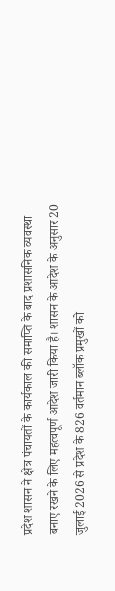प्रदेश शासन ने क्षेत्र पंचायतों के कार्यकाल की समाप्ति के बाद प्रशासनिक व्यवस्था बनाए रखने के लिए महत्वपूर्ण आदेश जारी किया है। शासन के आदेश के अनुसार 20 जुलाई 2026 से प्रदेश के 826 वर्तमान ब्लॉक प्रमुखों को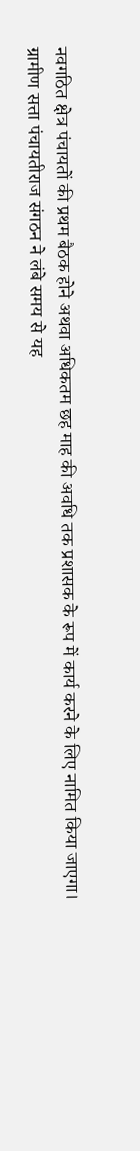नवगठित क्षेत्र पंचायतों की प्रथम बैठक होने अथवा अधिकतम छह माह की अवधि तक प्रशासक के रूप में कार्य करने के लिए नामित किया जाएगा।
ग्रामीण सत्ता पंचायतीराज संगठन ने लंबे समय से यह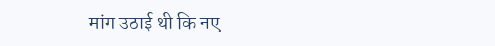मांग उठाई थी कि नए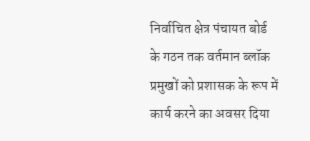निर्वाचित क्षेत्र पंचायत बोर्ड के गठन तक वर्तमान ब्लॉक प्रमुखों को प्रशासक के रूप में कार्य करने का अवसर दिया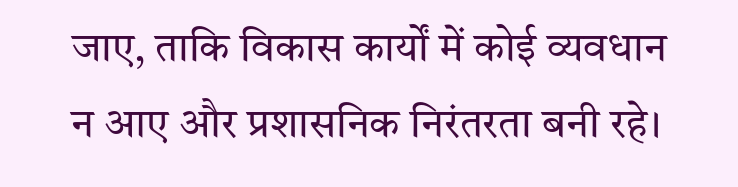जाए, ताकि विकास कार्यों में कोई व्यवधान न आए और प्रशासनिक निरंतरता बनी रहे।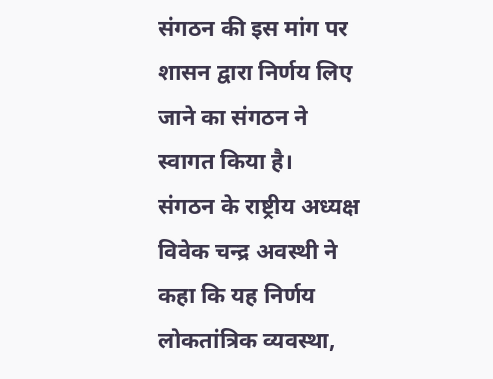संगठन की इस मांग पर शासन द्वारा निर्णय लिए जाने का संगठन ने स्वागत किया है।
संगठन के राष्ट्रीय अध्यक्ष विवेक चन्द्र अवस्थी ने कहा कि यह निर्णय लोकतांत्रिक व्यवस्था,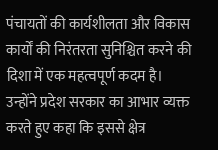पंचायतों की कार्यशीलता और विकास कार्यों की निरंतरता सुनिश्चित करने की दिशा में एक महत्वपूर्ण कदम है। उन्होंने प्रदेश सरकार का आभार व्यक्त करते हुए कहा कि इससे क्षेत्र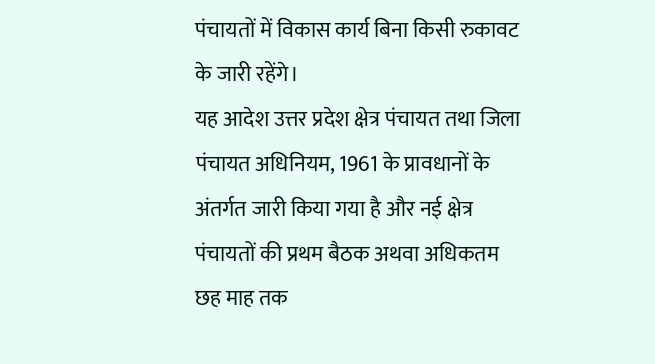पंचायतों में विकास कार्य बिना किसी रुकावट के जारी रहेंगे।
यह आदेश उत्तर प्रदेश क्षेत्र पंचायत तथा जिला पंचायत अधिनियम, 1961 के प्रावधानों के अंतर्गत जारी किया गया है और नई क्षेत्र पंचायतों की प्रथम बैठक अथवा अधिकतम छह माह तक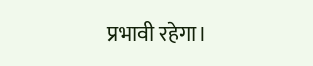प्रभावी रहेगा।